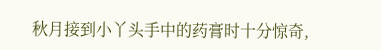秋月接到小丫头手中的药膏时十分惊奇,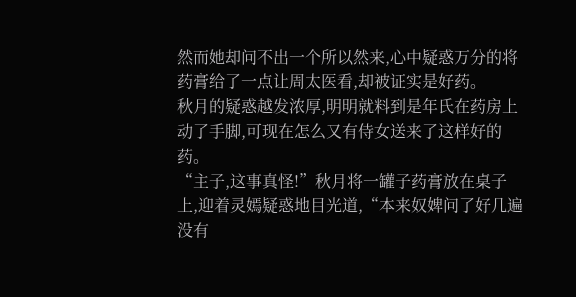然而她却问不出一个所以然来,心中疑惑万分的将药膏给了一点让周太医看,却被证实是好药。
秋月的疑惑越发浓厚,明明就料到是年氏在药房上动了手脚,可现在怎么又有侍女送来了这样好的药。
“主子,这事真怪!”秋月将一罐子药膏放在桌子上,迎着灵嫣疑惑地目光道,“本来奴婢问了好几遍没有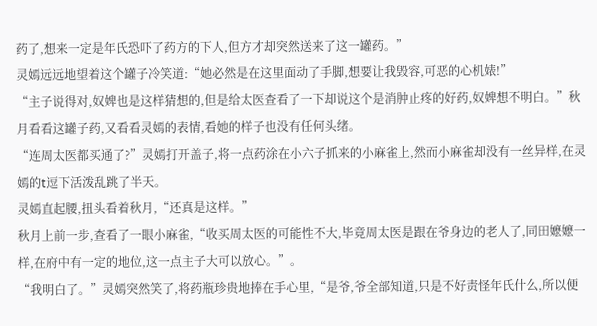药了,想来一定是年氏恐吓了药方的下人,但方才却突然送来了这一罐药。”
灵嫣远远地望着这个罐子冷笑道:“她必然是在这里面动了手脚,想要让我毁容,可恶的心机婊!”
“主子说得对,奴婢也是这样猜想的,但是给太医查看了一下却说这个是消肿止疼的好药,奴婢想不明白。”秋月看看这罐子药,又看看灵嫣的表情,看她的样子也没有任何头绪。
“连周太医都买通了?”灵嫣打开盖子,将一点药涂在小六子抓来的小麻雀上,然而小麻雀却没有一丝异样,在灵嫣的t逗下活泼乱跳了半天。
灵嫣直起腰,扭头看着秋月,“还真是这样。”
秋月上前一步,查看了一眼小麻雀,“收买周太医的可能性不大,毕竟周太医是跟在爷身边的老人了,同田嬷嬷一样,在府中有一定的地位,这一点主子大可以放心。”。
“我明白了。”灵嫣突然笑了,将药瓶珍贵地捧在手心里,“是爷,爷全部知道,只是不好责怪年氏什么,所以便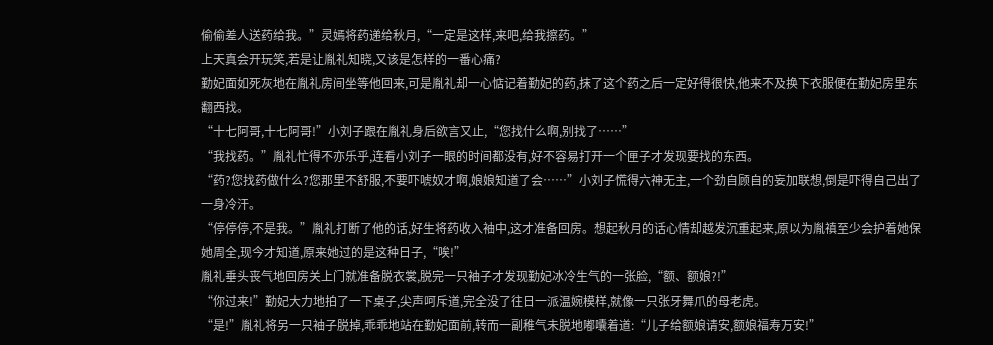偷偷差人送药给我。”灵嫣将药递给秋月,“一定是这样,来吧,给我擦药。”
上天真会开玩笑,若是让胤礼知晓,又该是怎样的一番心痛?
勤妃面如死灰地在胤礼房间坐等他回来,可是胤礼却一心惦记着勤妃的药,抹了这个药之后一定好得很快,他来不及换下衣服便在勤妃房里东翻西找。
“十七阿哥,十七阿哥!”小刘子跟在胤礼身后欲言又止,“您找什么啊,别找了……”
“我找药。”胤礼忙得不亦乐乎,连看小刘子一眼的时间都没有,好不容易打开一个匣子才发现要找的东西。
“药?您找药做什么?您那里不舒服,不要吓唬奴才啊,娘娘知道了会……”小刘子慌得六神无主,一个劲自顾自的妄加联想,倒是吓得自己出了一身冷汗。
“停停停,不是我。”胤礼打断了他的话,好生将药收入袖中,这才准备回房。想起秋月的话心情却越发沉重起来,原以为胤禛至少会护着她保她周全,现今才知道,原来她过的是这种日子,“唉!”
胤礼垂头丧气地回房关上门就准备脱衣裳,脱完一只袖子才发现勤妃冰冷生气的一张脸,“额、额娘?!”
“你过来!”勤妃大力地拍了一下桌子,尖声呵斥道,完全没了往日一派温婉模样,就像一只张牙舞爪的母老虎。
“是!”胤礼将另一只袖子脱掉,乖乖地站在勤妃面前,转而一副稚气未脱地嘟囔着道:“儿子给额娘请安,额娘福寿万安!”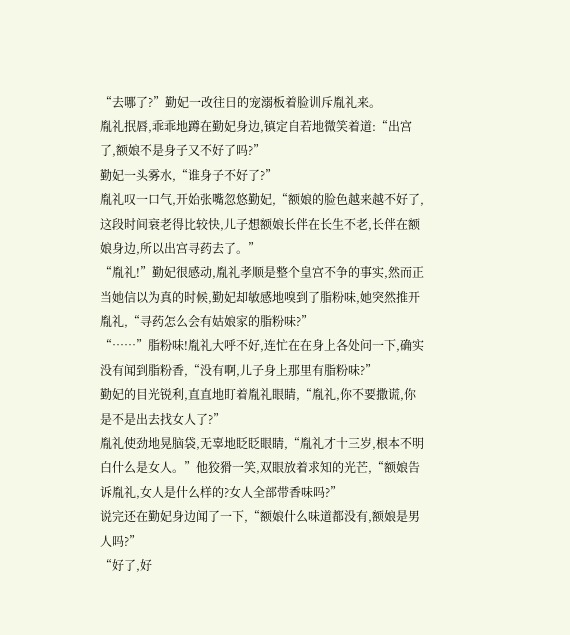“去哪了?”勤妃一改往日的宠溺板着脸训斥胤礼来。
胤礼抿唇,乖乖地蹲在勤妃身边,镇定自若地微笑着道:“出宫了,额娘不是身子又不好了吗?”
勤妃一头雾水,“谁身子不好了?”
胤礼叹一口气,开始张嘴忽悠勤妃,“额娘的脸色越来越不好了,这段时间衰老得比较快,儿子想额娘长伴在长生不老,长伴在额娘身边,所以出宫寻药去了。”
“胤礼!”勤妃很感动,胤礼孝顺是整个皇宫不争的事实,然而正当她信以为真的时候,勤妃却敏感地嗅到了脂粉味,她突然推开胤礼,“寻药怎么会有姑娘家的脂粉味?”
“……”脂粉味!胤礼大呼不好,连忙在在身上各处问一下,确实没有闻到脂粉香,“没有啊,儿子身上那里有脂粉味?”
勤妃的目光锐利,直直地盯着胤礼眼睛,“胤礼,你不要撒谎,你是不是出去找女人了?”
胤礼使劲地晃脑袋,无辜地眨眨眼睛,“胤礼才十三岁,根本不明白什么是女人。”他狡猾一笑,双眼放着求知的光芒,“额娘告诉胤礼,女人是什么样的?女人全部带香味吗?”
说完还在勤妃身边闻了一下,“额娘什么味道都没有,额娘是男人吗?”
“好了,好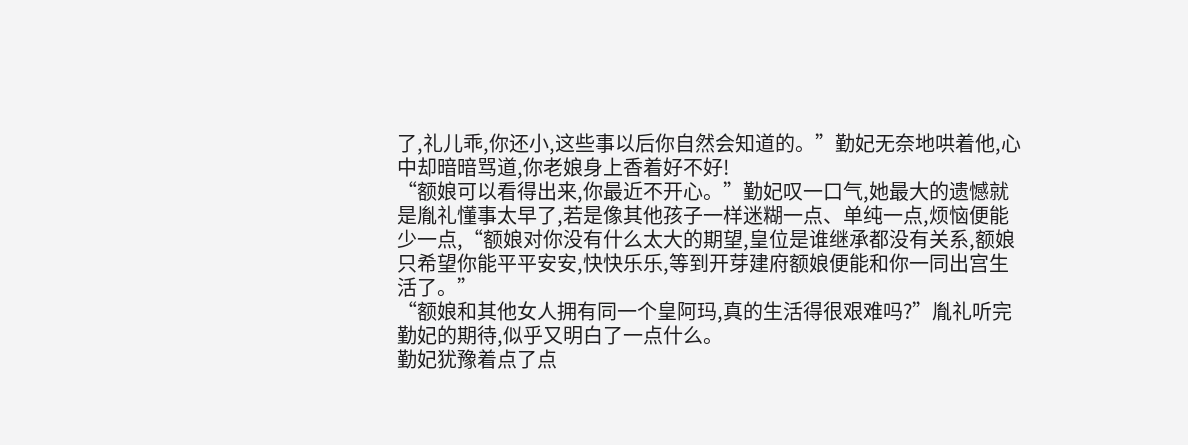了,礼儿乖,你还小,这些事以后你自然会知道的。”勤妃无奈地哄着他,心中却暗暗骂道,你老娘身上香着好不好!
“额娘可以看得出来,你最近不开心。”勤妃叹一口气,她最大的遗憾就是胤礼懂事太早了,若是像其他孩子一样迷糊一点、单纯一点,烦恼便能少一点,“额娘对你没有什么太大的期望,皇位是谁继承都没有关系,额娘只希望你能平平安安,快快乐乐,等到开芽建府额娘便能和你一同出宫生活了。”
“额娘和其他女人拥有同一个皇阿玛,真的生活得很艰难吗?”胤礼听完勤妃的期待,似乎又明白了一点什么。
勤妃犹豫着点了点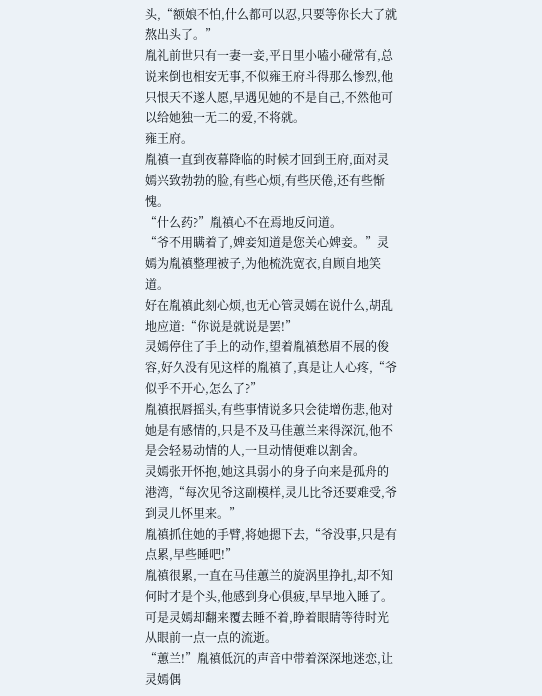头,“额娘不怕,什么都可以忍,只要等你长大了就熬出头了。”
胤礼前世只有一妻一妾,平日里小嗑小碰常有,总说来倒也相安无事,不似雍王府斗得那么惨烈,他只恨天不遂人愿,早遇见她的不是自己,不然他可以给她独一无二的爱,不将就。
雍王府。
胤禛一直到夜幕降临的时候才回到王府,面对灵嫣兴致勃勃的脸,有些心烦,有些厌倦,还有些惭愧。
“什么药?”胤禛心不在焉地反问道。
“爷不用瞒着了,婢妾知道是您关心婢妾。”灵嫣为胤禛整理被子,为他梳洗宽衣,自顾自地笑道。
好在胤禛此刻心烦,也无心管灵嫣在说什么,胡乱地应道:“你说是就说是罢!”
灵嫣停住了手上的动作,望着胤禛愁眉不展的俊容,好久没有见这样的胤禛了,真是让人心疼,“爷似乎不开心,怎么了?”
胤禛抿唇摇头,有些事情说多只会徒增伤悲,他对她是有感情的,只是不及马佳蕙兰来得深沉,他不是会轻易动情的人,一旦动情便难以割舍。
灵嫣张开怀抱,她这具弱小的身子向来是孤舟的港湾,“每次见爷这副模样,灵儿比爷还要难受,爷到灵儿怀里来。”
胤禛抓住她的手臂,将她摁下去,“爷没事,只是有点累,早些睡吧!”
胤禛很累,一直在马佳蕙兰的旋涡里挣扎,却不知何时才是个头,他感到身心俱疲,早早地入睡了。可是灵嫣却翻来覆去睡不着,睁着眼睛等待时光从眼前一点一点的流逝。
“蕙兰!”胤禛低沉的声音中带着深深地迷恋,让灵嫣偶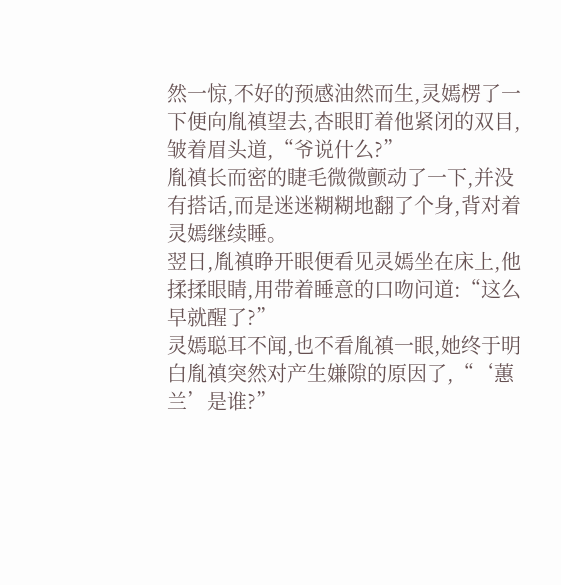然一惊,不好的预感油然而生,灵嫣楞了一下便向胤禛望去,杏眼盯着他紧闭的双目,皱着眉头道,“爷说什么?”
胤禛长而密的睫毛微微颤动了一下,并没有搭话,而是迷迷糊糊地翻了个身,背对着灵嫣继续睡。
翌日,胤禛睁开眼便看见灵嫣坐在床上,他揉揉眼睛,用带着睡意的口吻问道:“这么早就醒了?”
灵嫣聪耳不闻,也不看胤禛一眼,她终于明白胤禛突然对产生嫌隙的原因了,“‘蕙兰’是谁?”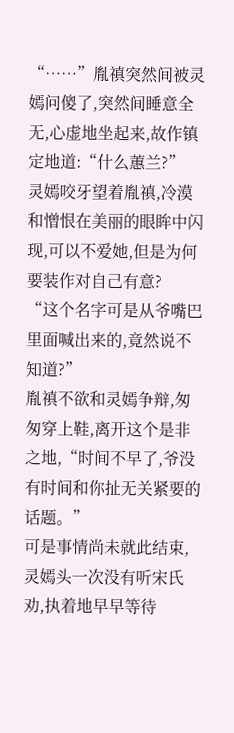“……”胤禛突然间被灵嫣问傻了,突然间睡意全无,心虚地坐起来,故作镇定地道:“什么蕙兰?”
灵嫣咬牙望着胤禛,冷漠和憎恨在美丽的眼眸中闪现,可以不爱她,但是为何要装作对自己有意?
“这个名字可是从爷嘴巴里面喊出来的,竟然说不知道?”
胤禛不欲和灵嫣争辩,匆匆穿上鞋,离开这个是非之地,“时间不早了,爷没有时间和你扯无关紧要的话题。”
可是事情尚未就此结束,灵嫣头一次没有听宋氏劝,执着地早早等待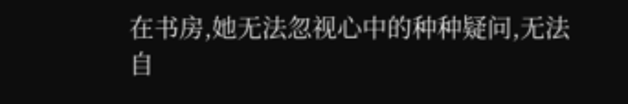在书房,她无法忽视心中的种种疑问,无法自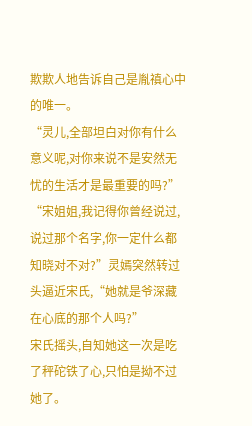欺欺人地告诉自己是胤禛心中的唯一。
“灵儿,全部坦白对你有什么意义呢,对你来说不是安然无忧的生活才是最重要的吗?”
“宋姐姐,我记得你曾经说过,说过那个名字,你一定什么都知晓对不对?”灵嫣突然转过头逼近宋氏,“她就是爷深藏在心底的那个人吗?”
宋氏摇头,自知她这一次是吃了秤砣铁了心,只怕是拗不过她了。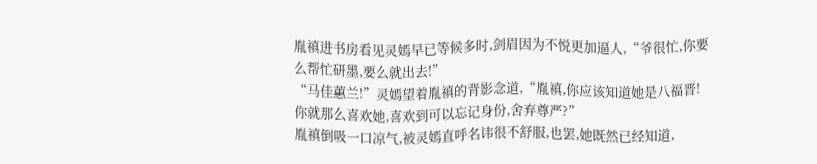胤禛进书房看见灵嫣早已等候多时,剑眉因为不悦更加逼人,“爷很忙,你要么帮忙研墨,要么就出去!”
“马佳蕙兰!”灵嫣望着胤禛的背影念道,“胤禛,你应该知道她是八福晋!你就那么喜欢她,喜欢到可以忘记身份,舍弃尊严?”
胤禛倒吸一口凉气,被灵嫣直呼名讳很不舒服,也罢,她既然已经知道,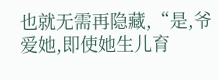也就无需再隐藏,“是,爷爱她,即使她生儿育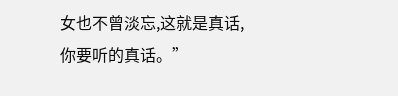女也不曾淡忘,这就是真话,你要听的真话。”